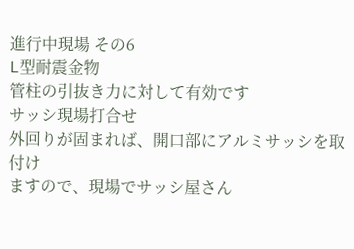進行中現場 その6
L型耐震金物
管柱の引抜き力に対して有効です
サッシ現場打合せ
外回りが固まれば、開口部にアルミサッシを取付け
ますので、現場でサッシ屋さん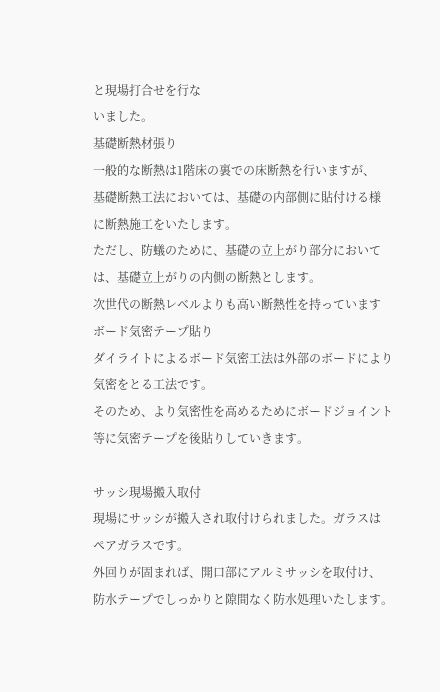と現場打合せを行な
いました。
基礎断熱材張り
一般的な断熱は1階床の裏での床断熱を行いますが、
基礎断熱工法においては、基礎の内部側に貼付ける様
に断熱施工をいたします。
ただし、防蟻のために、基礎の立上がり部分において
は、基礎立上がりの内側の断熱とします。
次世代の断熱レベルよりも高い断熱性を持っています
ボード気密テープ貼り
ダイライトによるボード気密工法は外部のボードにより
気密をとる工法です。
そのため、より気密性を高めるためにボードジョイント
等に気密テープを後貼りしていきます。

サッシ現場搬入取付
現場にサッシが搬入され取付けられました。ガラスは
ペアガラスです。
外回りが固まれば、開口部にアルミサッシを取付け、
防水テープでしっかりと隙間なく防水処理いたします。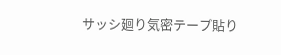サッシ廻り気密テープ貼り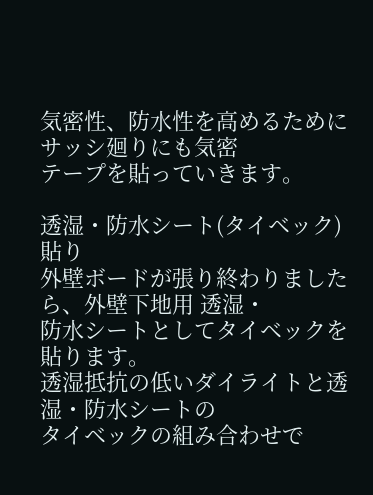気密性、防水性を高めるためにサッシ廻りにも気密
テープを貼っていきます。

透湿・防水シート(タイベック)貼り
外壁ボードが張り終わりましたら、外壁下地用 透湿・
防水シートとしてタイベックを貼ります。
透湿抵抗の低いダイライトと透湿・防水シートの
タイベックの組み合わせで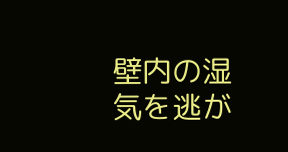壁内の湿気を逃が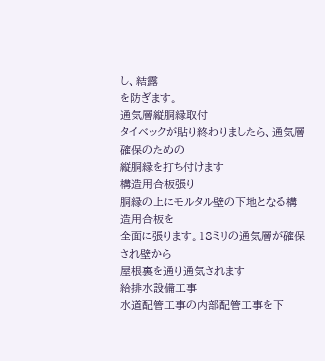し、結露
を防ぎます。
通気層縦胴縁取付
タイベックが貼り終わりましたら、通気層確保のための
縦胴縁を打ち付けます
構造用合板張り
胴縁の上にモルタル壁の下地となる構造用合板を
全面に張ります。18ミリの通気層が確保され壁から
屋根裏を通り通気されます
給排水設備工事
水道配管工事の内部配管工事を下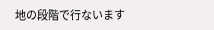地の段階で行ないます